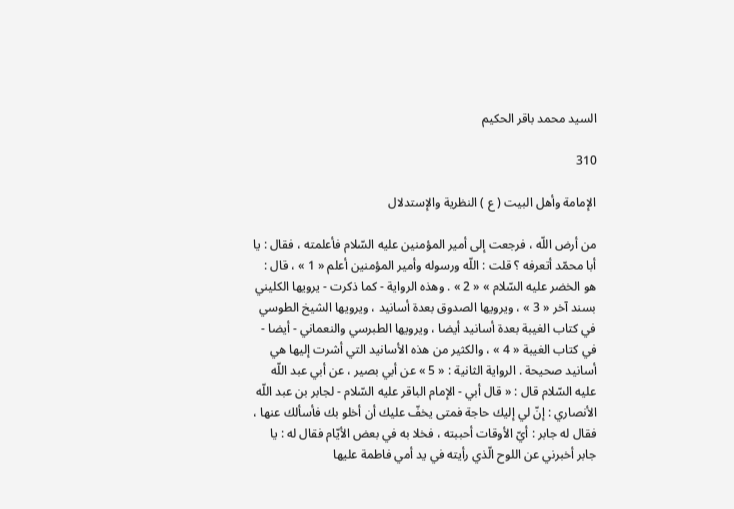السيد محمد باقر الحكيم

310

الإمامة وأهل البيت ( ع ) النظرية والإستدلال

من أرض اللّه ، فرجعت إلى أمير المؤمنين عليه السّلام فأعلمته ، فقال : يا أبا محمّد أتعرفه ؟ قلت : اللّه ورسوله وأمير المؤمنين أعلم « 1 » ، قال : هو الخضر عليه السّلام » « 2 » . وهذه الرواية - كما ذكرت - يرويها الكليني بسند آخر « 3 » ، ويرويها الصدوق بعدة أسانيد ، ويرويها الشيخ الطوسي في كتاب الغيبة بعدة أسانيد أيضا ، ويرويها الطبرسي والنعماني - أيضا - في كتاب الغيبة « 4 » ، والكثير من هذه الأسانيد التي أشرت إليها هي أسانيد صحيحة . الرواية الثانية : « 5 » عن أبي بصير ، عن أبي عبد اللّه عليه السّلام قال : « قال أبي - الإمام الباقر عليه السّلام - لجابر بن عبد اللّه الأنصاري : إنّ لي إليك حاجة فمتى يخفّ عليك أن أخلو بك فأسألك عنها ، فقال له جابر : أيّ الأوقات أحببته ، فخلا به في بعض الأيّام فقال له : يا جابر أخبرني عن اللوح الّذي رأيته في يد أمي فاطمة عليها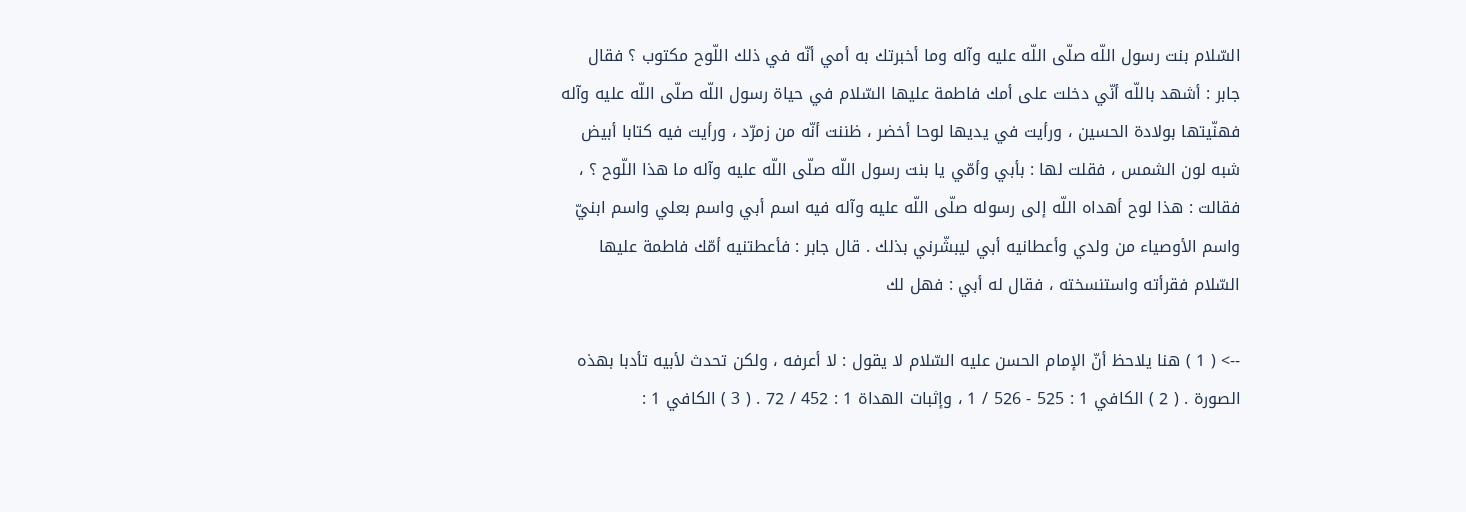السّلام بنت رسول اللّه صلّى اللّه عليه وآله وما أخبرتك به أمي أنّه في ذلك اللّوح مكتوب ؟ فقال جابر : أشهد باللّه أنّي دخلت على أمك فاطمة عليها السّلام في حياة رسول اللّه صلّى اللّه عليه وآله فهنّيتها بولادة الحسين ، ورأيت في يديها لوحا أخضر ، ظننت أنّه من زمرّد ، ورأيت فيه كتابا أبيض شبه لون الشمس ، فقلت لها : بأبي وأمّي يا بنت رسول اللّه صلّى اللّه عليه وآله ما هذا اللّوح ؟ ، فقالت : هذا لوح أهداه اللّه إلى رسوله صلّى اللّه عليه وآله فيه اسم أبي واسم بعلي واسم ابنيّ واسم الأوصياء من ولدي وأعطانيه أبي ليبشّرني بذلك . قال جابر : فأعطتنيه أمّك فاطمة عليها السّلام فقرأته واستنسخته ، فقال له أبي : فهل لك

--> ( 1 ) هنا يلاحظ أنّ الإمام الحسن عليه السّلام لا يقول : لا أعرفه ، ولكن تحدث لأبيه تأدبا بهذه الصورة . ( 2 ) الكافي 1 : 525 - 526 / 1 ، وإثبات الهداة 1 : 452 / 72 . ( 3 ) الكافي 1 :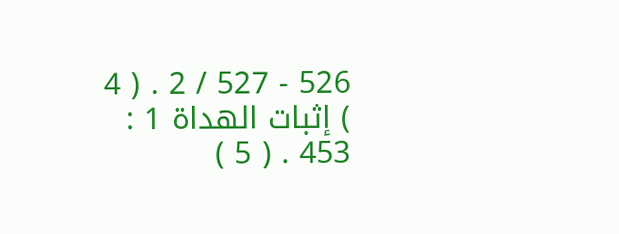526 - 527 / 2 . ( 4 ) إثبات الهداة 1 : 453 . ( 5 )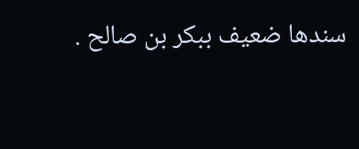سندها ضعيف ببكر بن صالح .